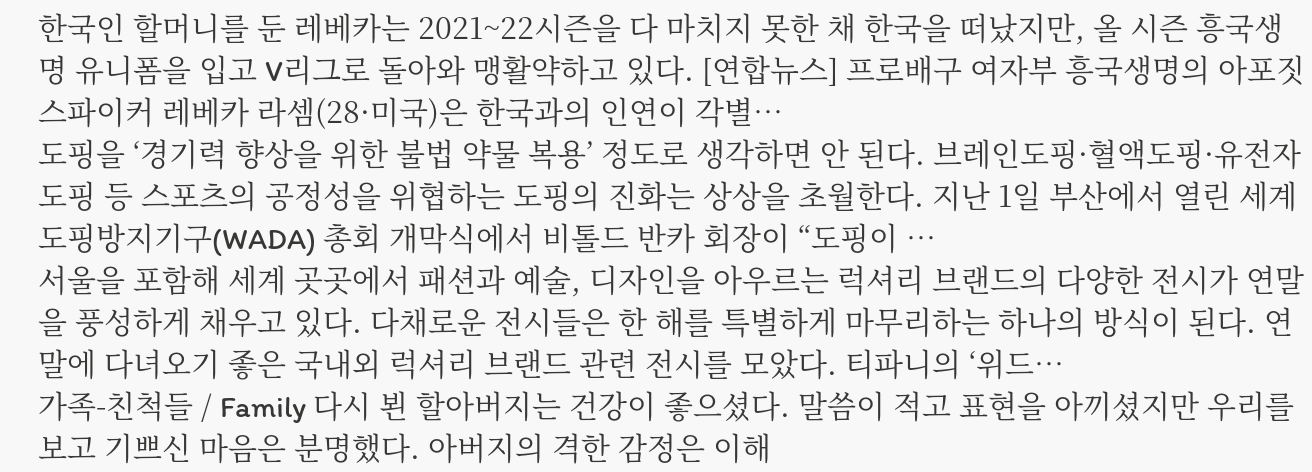한국인 할머니를 둔 레베카는 2021~22시즌을 다 마치지 못한 채 한국을 떠났지만, 올 시즌 흥국생명 유니폼을 입고 V리그로 돌아와 맹활약하고 있다. [연합뉴스] 프로배구 여자부 흥국생명의 아포짓 스파이커 레베카 라셈(28·미국)은 한국과의 인연이 각별…
도핑을 ‘경기력 향상을 위한 불법 약물 복용’ 정도로 생각하면 안 된다. 브레인도핑·혈액도핑·유전자도핑 등 스포츠의 공정성을 위협하는 도핑의 진화는 상상을 초월한다. 지난 1일 부산에서 열린 세계도핑방지기구(WADA) 총회 개막식에서 비톨드 반카 회장이 “도핑이 …
서울을 포함해 세계 곳곳에서 패션과 예술, 디자인을 아우르는 럭셔리 브랜드의 다양한 전시가 연말을 풍성하게 채우고 있다. 다채로운 전시들은 한 해를 특별하게 마무리하는 하나의 방식이 된다. 연말에 다녀오기 좋은 국내외 럭셔리 브랜드 관련 전시를 모았다. 티파니의 ‘위드…
가족-친척들 / Family 다시 뵌 할아버지는 건강이 좋으셨다. 말씀이 적고 표현을 아끼셨지만 우리를 보고 기쁘신 마음은 분명했다. 아버지의 격한 감정은 이해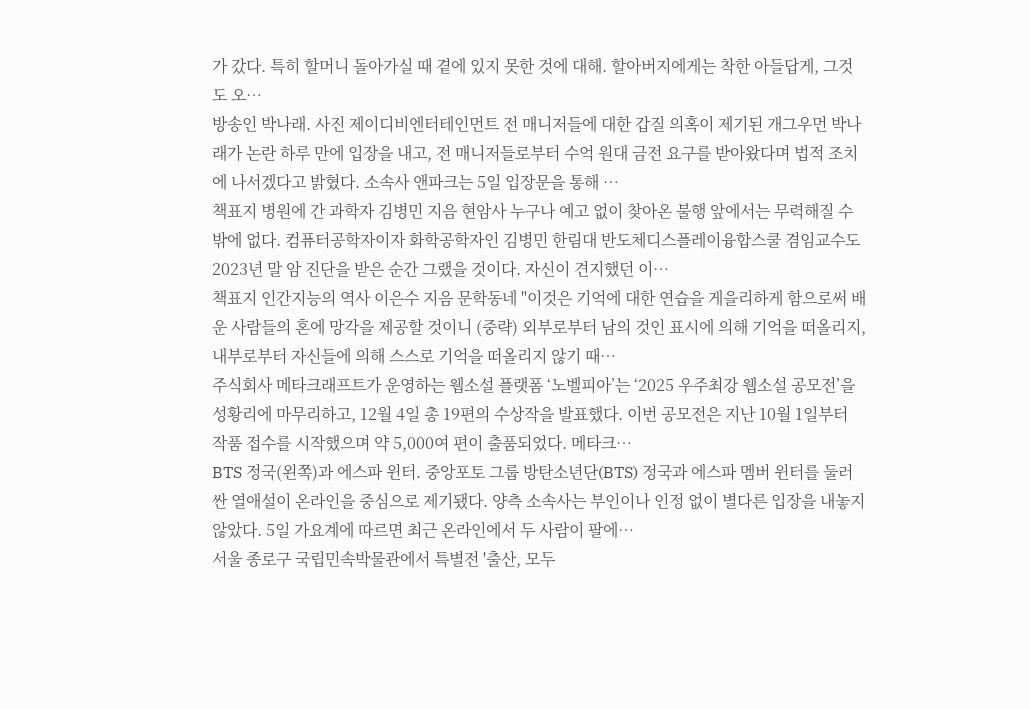가 갔다. 특히 할머니 돌아가실 때 곁에 있지 못한 것에 대해. 할아버지에게는 착한 아들답게, 그것도 오…
방송인 박나래. 사진 제이디비엔터테인먼트 전 매니저들에 대한 갑질 의혹이 제기된 개그우먼 박나래가 논란 하루 만에 입장을 내고, 전 매니저들로부터 수억 원대 금전 요구를 받아왔다며 법적 조치에 나서겠다고 밝혔다. 소속사 앤파크는 5일 입장문을 통해 …
책표지 병원에 간 과학자 김병민 지음 현암사 누구나 예고 없이 찾아온 불행 앞에서는 무력해질 수밖에 없다. 컴퓨터공학자이자 화학공학자인 김병민 한림대 반도체디스플레이융합스쿨 겸임교수도 2023년 말 암 진단을 받은 순간 그랬을 것이다. 자신이 견지했던 이…
책표지 인간지능의 역사 이은수 지음 문학동네 "이것은 기억에 대한 연습을 게을리하게 함으로써 배운 사람들의 혼에 망각을 제공할 것이니 (중략) 외부로부터 남의 것인 표시에 의해 기억을 떠올리지, 내부로부터 자신들에 의해 스스로 기억을 떠올리지 않기 때…
주식회사 메타크래프트가 운영하는 웹소설 플랫폼 ‘노벨피아’는 ‘2025 우주최강 웹소설 공모전’을 성황리에 마무리하고, 12월 4일 총 19편의 수상작을 발표했다. 이번 공모전은 지난 10월 1일부터 작품 접수를 시작했으며 약 5,000여 편이 출품되었다. 메타크…
BTS 정국(왼쪽)과 에스파 윈터. 중앙포토 그룹 방탄소년단(BTS) 정국과 에스파 멤버 윈터를 둘러싼 열애설이 온라인을 중심으로 제기됐다. 양측 소속사는 부인이나 인정 없이 별다른 입장을 내놓지 않았다. 5일 가요계에 따르면 최근 온라인에서 두 사람이 팔에…
서울 종로구 국립민속박물관에서 특별전 '출산, 모두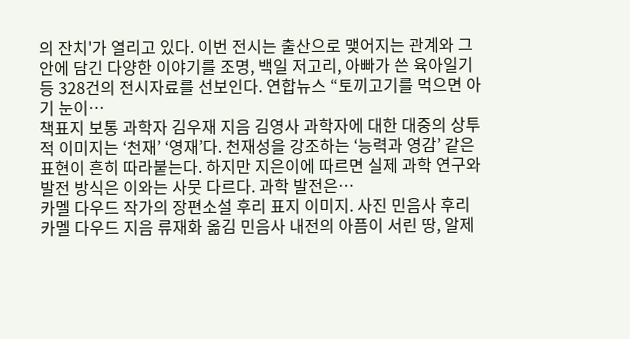의 잔치'가 열리고 있다. 이번 전시는 출산으로 맺어지는 관계와 그 안에 담긴 다양한 이야기를 조명, 백일 저고리, 아빠가 쓴 육아일기 등 328건의 전시자료를 선보인다. 연합뉴스 “토끼고기를 먹으면 아기 눈이…
책표지 보통 과학자 김우재 지음 김영사 과학자에 대한 대중의 상투적 이미지는 ‘천재’ ‘영재’다. 천재성을 강조하는 ‘능력과 영감’ 같은 표현이 흔히 따라붙는다. 하지만 지은이에 따르면 실제 과학 연구와 발전 방식은 이와는 사뭇 다르다. 과학 발전은…
카멜 다우드 작가의 장편소설 후리 표지 이미지. 사진 민음사 후리 카멜 다우드 지음 류재화 옮김 민음사 내전의 아픔이 서린 땅, 알제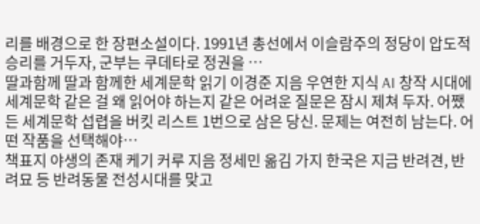리를 배경으로 한 장편소설이다. 1991년 총선에서 이슬람주의 정당이 압도적 승리를 거두자, 군부는 쿠데타로 정권을 …
딸과함께 딸과 함께한 세계문학 읽기 이경준 지음 우연한 지식 AI 창작 시대에 세계문학 같은 걸 왜 읽어야 하는지 같은 어려운 질문은 잠시 제쳐 두자. 어쨌든 세계문학 섭렵을 버킷 리스트 1번으로 삼은 당신. 문제는 여전히 남는다. 어떤 작품을 선택해야…
책표지 야생의 존재 케기 커루 지음 정세민 옮김 가지 한국은 지금 반려견, 반려묘 등 반려동물 전성시대를 맞고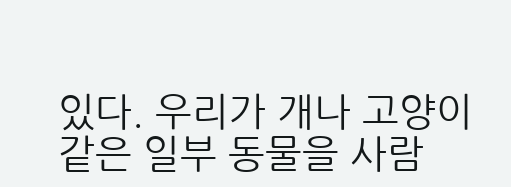있다. 우리가 개나 고양이 같은 일부 동물을 사람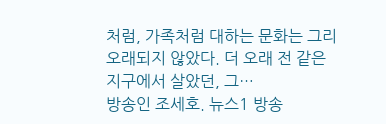처럼, 가족처럼 대하는 문화는 그리 오래되지 않았다. 더 오래 전 같은 지구에서 살았던, 그…
방송인 조세호. 뉴스1 방송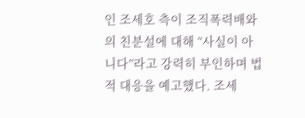인 조세호 측이 조직폭력배와의 친분설에 대해 “사실이 아니다”라고 강력히 부인하며 법적 대응을 예고했다. 조세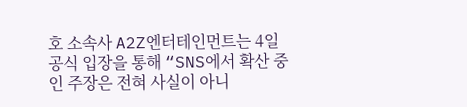호 소속사 A2Z엔터테인먼트는 4일 공식 입장을 통해 “SNS에서 확산 중인 주장은 전혀 사실이 아니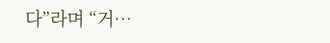다”라며 “거…